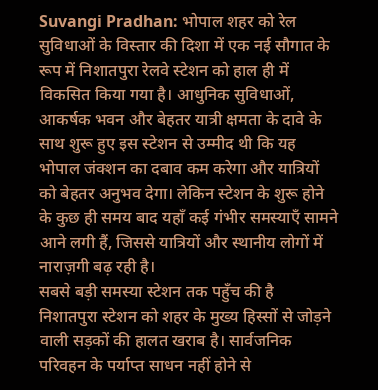Suvangi Pradhan: भोपाल शहर को रेल सुविधाओं के विस्तार की दिशा में एक नई सौगात के रूप में निशातपुरा रेलवे स्टेशन को हाल ही में विकसित किया गया है। आधुनिक सुविधाओं, आकर्षक भवन और बेहतर यात्री क्षमता के दावे के साथ शुरू हुए इस स्टेशन से उम्मीद थी कि यह भोपाल जंक्शन का दबाव कम करेगा और यात्रियों को बेहतर अनुभव देगा। लेकिन स्टेशन के शुरू होने के कुछ ही समय बाद यहाँ कई गंभीर समस्याएँ सामने आने लगी हैं, जिससे यात्रियों और स्थानीय लोगों में नाराज़गी बढ़ रही है।
सबसे बड़ी समस्या स्टेशन तक पहुँच की है
निशातपुरा स्टेशन को शहर के मुख्य हिस्सों से जोड़ने वाली सड़कों की हालत खराब है। सार्वजनिक परिवहन के पर्याप्त साधन नहीं होने से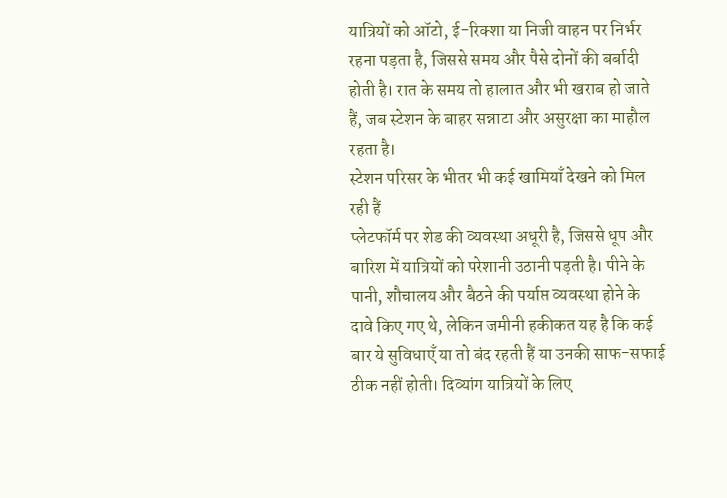यात्रियों को ऑटो, ई-रिक्शा या निजी वाहन पर निर्भर रहना पड़ता है, जिससे समय और पैसे दोनों की बर्बादी होती है। रात के समय तो हालात और भी खराब हो जाते हैं, जब स्टेशन के बाहर सन्नाटा और असुरक्षा का माहौल रहता है।
स्टेशन परिसर के भीतर भी कई खामियाँ देखने को मिल रही हैं
प्लेटफॉर्म पर शेड की व्यवस्था अधूरी है, जिससे धूप और बारिश में यात्रियों को परेशानी उठानी पड़ती है। पीने के पानी, शौचालय और बैठने की पर्याप्त व्यवस्था होने के दावे किए गए थे, लेकिन जमीनी हकीकत यह है कि कई बार ये सुविधाएँ या तो बंद रहती हैं या उनकी साफ-सफाई ठीक नहीं होती। दिव्यांग यात्रियों के लिए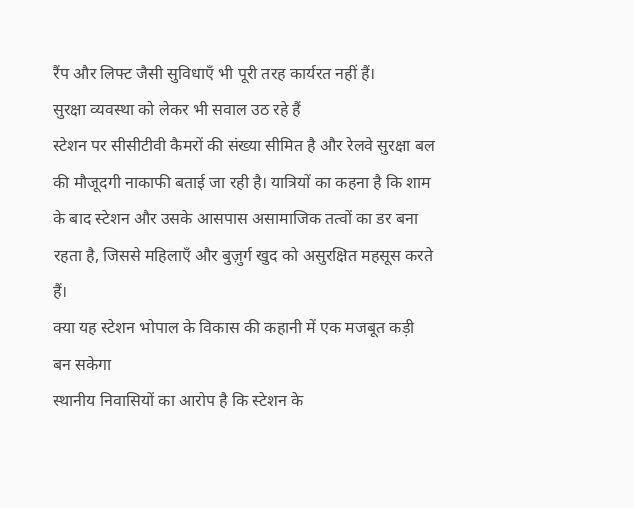रैंप और लिफ्ट जैसी सुविधाएँ भी पूरी तरह कार्यरत नहीं हैं।
सुरक्षा व्यवस्था को लेकर भी सवाल उठ रहे हैं
स्टेशन पर सीसीटीवी कैमरों की संख्या सीमित है और रेलवे सुरक्षा बल की मौजूदगी नाकाफी बताई जा रही है। यात्रियों का कहना है कि शाम के बाद स्टेशन और उसके आसपास असामाजिक तत्वों का डर बना रहता है, जिससे महिलाएँ और बुज़ुर्ग खुद को असुरक्षित महसूस करते हैं।
क्या यह स्टेशन भोपाल के विकास की कहानी में एक मजबूत कड़ी बन सकेगा
स्थानीय निवासियों का आरोप है कि स्टेशन के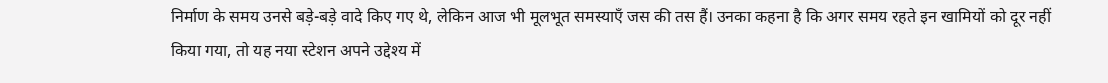निर्माण के समय उनसे बड़े-बड़े वादे किए गए थे, लेकिन आज भी मूलभूत समस्याएँ जस की तस हैं। उनका कहना है कि अगर समय रहते इन खामियों को दूर नहीं किया गया, तो यह नया स्टेशन अपने उद्देश्य में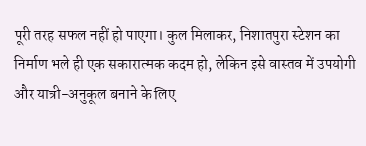पूरी तरह सफल नहीं हो पाएगा। कुल मिलाकर, निशातपुरा स्टेशन का निर्माण भले ही एक सकारात्मक कदम हो, लेकिन इसे वास्तव में उपयोगी और यात्री-अनुकूल बनाने के लिए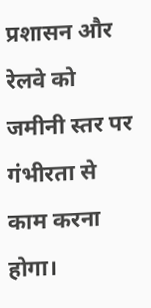प्रशासन और रेलवे को जमीनी स्तर पर गंभीरता से काम करना होगा।